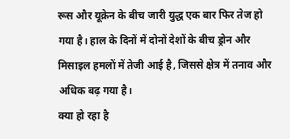रूस और यूक्रेन के बीच जारी युद्ध एक बार फिर तेज हो गया है। हाल के दिनों में दोनों देशों के बीच ड्रोन और मिसाइल हमलों में तेजी आई है, जिससे क्षेत्र में तनाव और अधिक बढ़ गया है।
क्या हो रहा है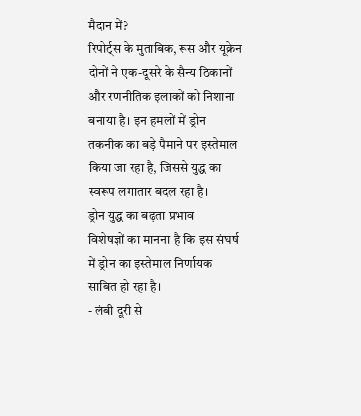मैदान में?
रिपोर्ट्स के मुताबिक, रूस और यूक्रेन दोनों ने एक-दूसरे के सैन्य ठिकानों और रणनीतिक इलाकों को निशाना बनाया है। इन हमलों में ड्रोन तकनीक का बड़े पैमाने पर इस्तेमाल किया जा रहा है, जिससे युद्ध का स्वरूप लगातार बदल रहा है।
ड्रोन युद्ध का बढ़ता प्रभाव
विशेषज्ञों का मानना है कि इस संघर्ष में ड्रोन का इस्तेमाल निर्णायक साबित हो रहा है।
- लंबी दूरी से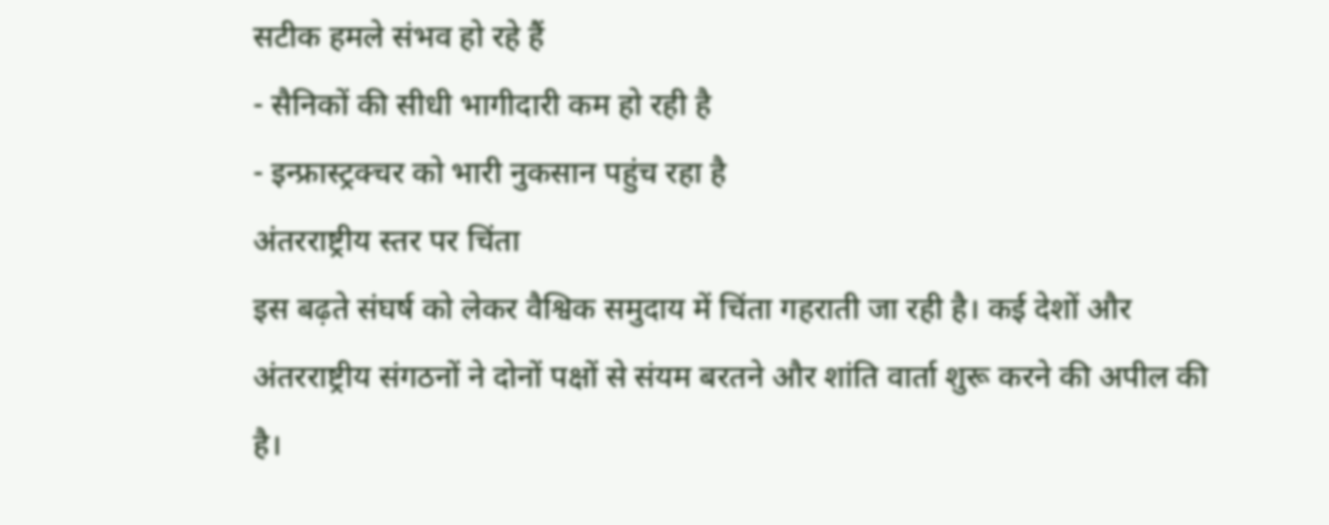सटीक हमले संभव हो रहे हैं
- सैनिकों की सीधी भागीदारी कम हो रही है
- इन्फ्रास्ट्रक्चर को भारी नुकसान पहुंच रहा है
अंतरराष्ट्रीय स्तर पर चिंता
इस बढ़ते संघर्ष को लेकर वैश्विक समुदाय में चिंता गहराती जा रही है। कई देशों और अंतरराष्ट्रीय संगठनों ने दोनों पक्षों से संयम बरतने और शांति वार्ता शुरू करने की अपील की है।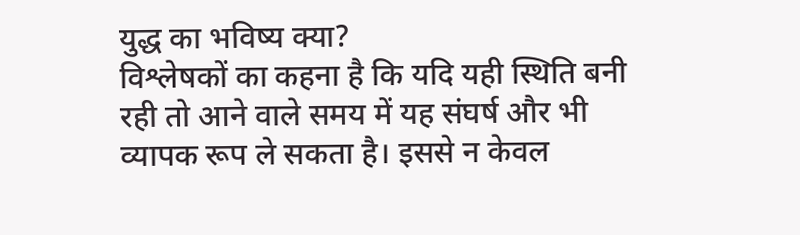युद्ध का भविष्य क्या?
विश्लेषकों का कहना है कि यदि यही स्थिति बनी रही तो आने वाले समय में यह संघर्ष और भी व्यापक रूप ले सकता है। इससे न केवल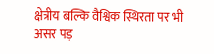क्षेत्रीय बल्कि वैश्विक स्थिरता पर भी असर पड़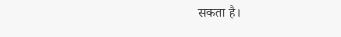सकता है।